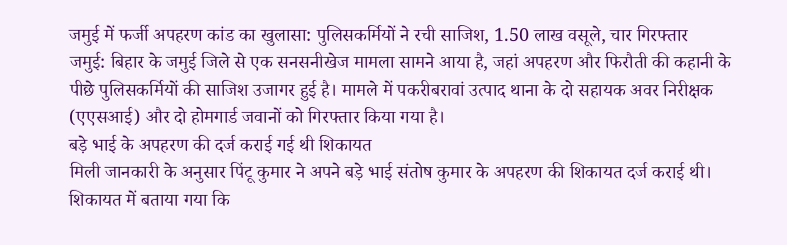जमुई में फर्जी अपहरण कांड का खुलासा: पुलिसकर्मियों ने रची साजिश, 1.50 लाख वसूले, चार गिरफ्तार
जमुई: बिहार के जमुई जिले से एक सनसनीखेज मामला सामने आया है, जहां अपहरण और फिरौती की कहानी के पीछे पुलिसकर्मियों की साजिश उजागर हुई है। मामले में पकरीबरावां उत्पाद थाना के दो सहायक अवर निरीक्षक (एएसआई) और दो होमगार्ड जवानों को गिरफ्तार किया गया है।
बड़े भाई के अपहरण की दर्ज कराई गई थी शिकायत
मिली जानकारी के अनुसार पिंटू कुमार ने अपने बड़े भाई संतोष कुमार के अपहरण की शिकायत दर्ज कराई थी। शिकायत में बताया गया कि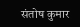संतोष कुमार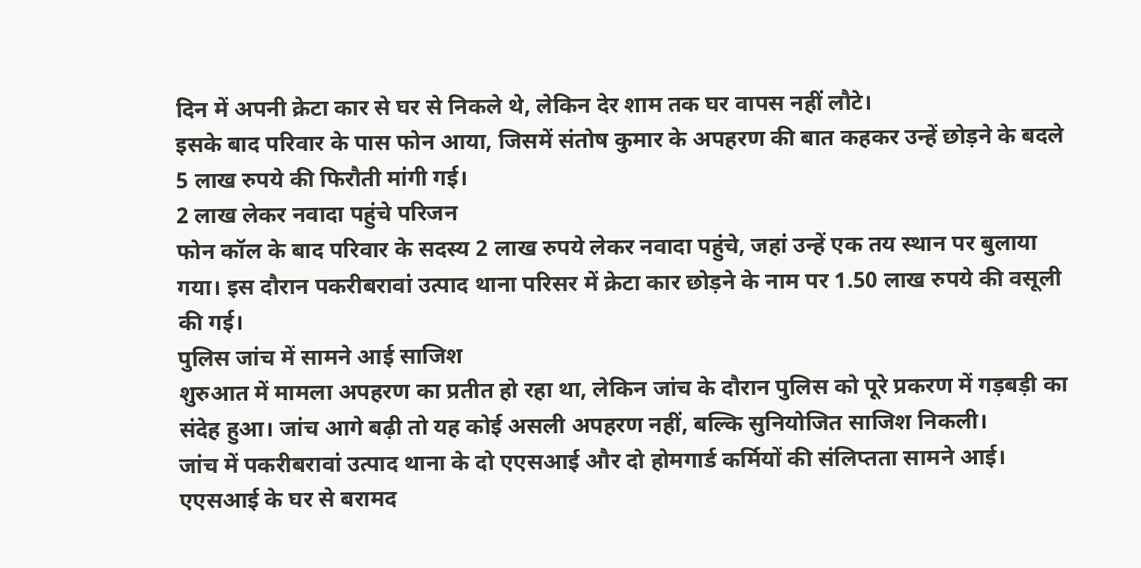दिन में अपनी क्रेटा कार से घर से निकले थे, लेकिन देर शाम तक घर वापस नहीं लौटे।
इसके बाद परिवार के पास फोन आया, जिसमें संतोष कुमार के अपहरण की बात कहकर उन्हें छोड़ने के बदले 5 लाख रुपये की फिरौती मांगी गई।
2 लाख लेकर नवादा पहुंचे परिजन
फोन कॉल के बाद परिवार के सदस्य 2 लाख रुपये लेकर नवादा पहुंचे, जहां उन्हें एक तय स्थान पर बुलाया गया। इस दौरान पकरीबरावां उत्पाद थाना परिसर में क्रेटा कार छोड़ने के नाम पर 1.50 लाख रुपये की वसूली की गई।
पुलिस जांच में सामने आई साजिश
शुरुआत में मामला अपहरण का प्रतीत हो रहा था, लेकिन जांच के दौरान पुलिस को पूरे प्रकरण में गड़बड़ी का संदेह हुआ। जांच आगे बढ़ी तो यह कोई असली अपहरण नहीं, बल्कि सुनियोजित साजिश निकली।
जांच में पकरीबरावां उत्पाद थाना के दो एएसआई और दो होमगार्ड कर्मियों की संलिप्तता सामने आई।
एएसआई के घर से बरामद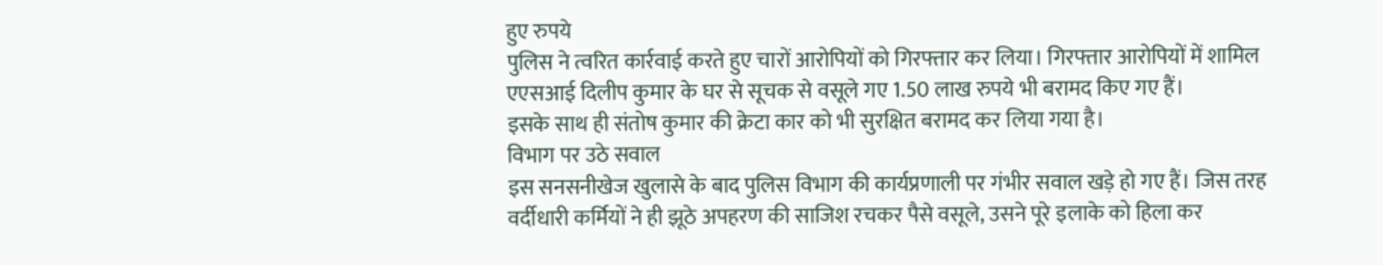हुए रुपये
पुलिस ने त्वरित कार्रवाई करते हुए चारों आरोपियों को गिरफ्तार कर लिया। गिरफ्तार आरोपियों में शामिल एएसआई दिलीप कुमार के घर से सूचक से वसूले गए 1.50 लाख रुपये भी बरामद किए गए हैं।
इसके साथ ही संतोष कुमार की क्रेटा कार को भी सुरक्षित बरामद कर लिया गया है।
विभाग पर उठे सवाल
इस सनसनीखेज खुलासे के बाद पुलिस विभाग की कार्यप्रणाली पर गंभीर सवाल खड़े हो गए हैं। जिस तरह वर्दीधारी कर्मियों ने ही झूठे अपहरण की साजिश रचकर पैसे वसूले, उसने पूरे इलाके को हिला कर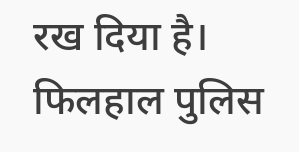रख दिया है।
फिलहाल पुलिस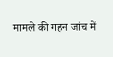मामले की गहन जांच में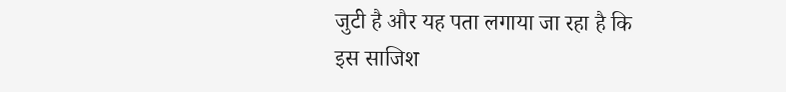जुटी है और यह पता लगाया जा रहा है कि इस साजिश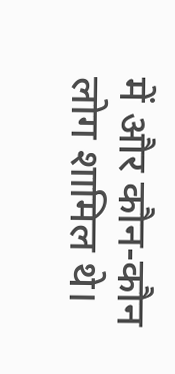में और कौन-कौन लोग शामिल थे।